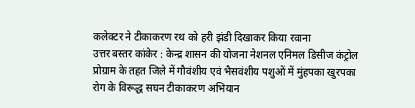कलेक्टर ने टीकाकरण रथ को हरी झंडी दिखाकर किया रवाना
उत्तर बस्तर कांकेर : केन्द्र शासन की योजना नेशनल एनिमल डिसीज कंट्रोल प्रोग्राम के तहत जिले में गौवंशीय एवं भैसवंशीय पशुओं में मुंहपका खुरपका रोग के विरूद्ध सघन टीकाकरण अभियान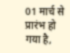01 मार्च से प्रारंभ हो गया है,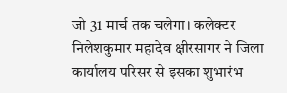जो 31 मार्च तक चलेगा। कलेक्टर निलेशकुमार महादेव क्षीरसागर ने जिला कार्यालय परिसर से इसका शुभारंभ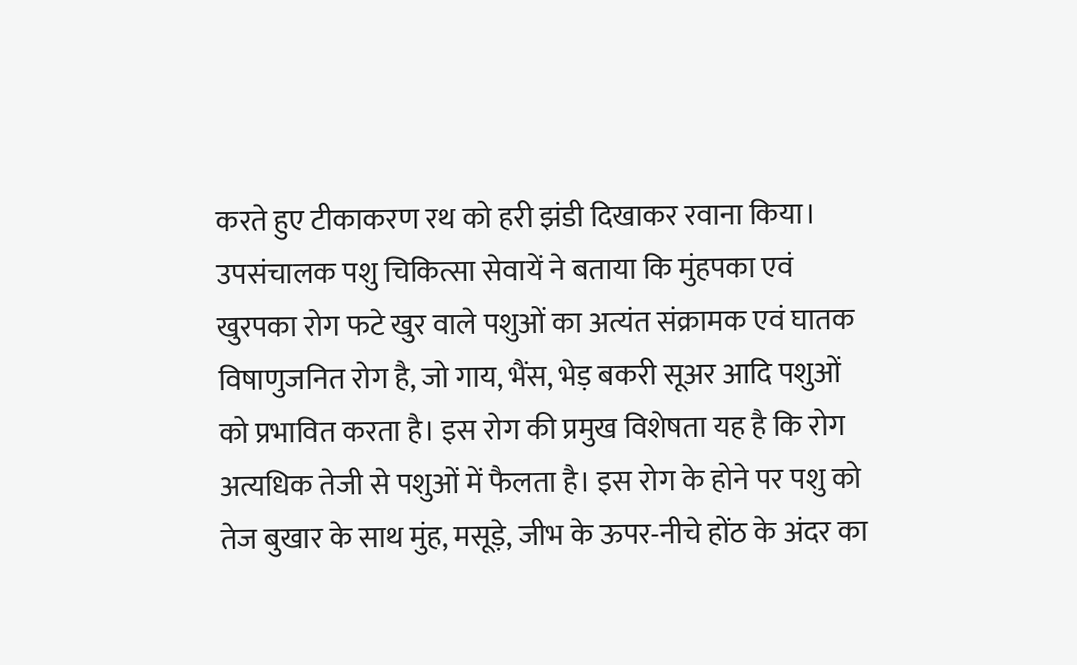करते हुए टीकाकरण रथ को हरी झंडी दिखाकर रवाना किया।
उपसंचालक पशु चिकित्सा सेवायें ने बताया कि मुंहपका एवं खुरपका रोग फटे खुर वाले पशुओं का अत्यंत संक्रामक एवं घातक विषाणुजनित रोग है, जो गाय, भैंस, भेड़ बकरी सूअर आदि पशुओं को प्रभावित करता है। इस रोग की प्रमुख विशेषता यह है कि रोग अत्यधिक तेजी से पशुओं में फैलता है। इस रोग के होने पर पशु को तेज बुखार के साथ मुंह, मसूड़े, जीभ के ऊपर-नीचे होंठ के अंदर का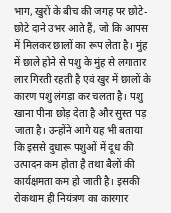भाग, खुरों के बीच की जगह पर छोटे-छोटे दाने उभर आते हैं, जो कि आपस में मिलकर छालों का रूप लेता है। मुंह में छाले होने से पशु के मुंह से लगातार लार गिरती रहती है एवं खुर में छालों के कारण पशु लंगड़ा कर चलता है। पशु खाना पीना छोड़ देता है और सुस्त पड़ जाता है। उन्होंने आगे यह भी बताया कि इससे दुधारू पशुओं में दूध की उत्पादन कम होता है तथा बैलों की कार्यक्षमता कम हो जाती है। इसकी रोकथाम ही नियंत्रण का कारगार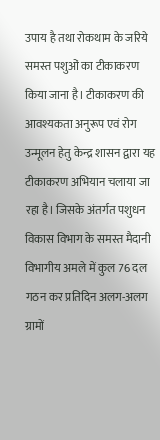उपाय है तथा रोकथाम के जरिये समस्त पशुओं का टीकाकरण किया जाना है। टीकाकरण की आवश्यकता अनुरूप एवं रोग उन्मूलन हेतु केन्द्र शासन द्वारा यह टीकाकरण अभियान चलाया जा रहा है। जिसके अंतर्गत पशुधन विकास विभाग के समस्त मैदानी विभागीय अमले में कुल 76 दल गठन कर प्रतिदिन अलग-अलग ग्रामों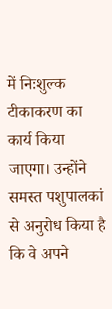में निःशुल्क टीकाकरण का कार्य किया जाएगा। उन्होंने समस्त पशुपालकां से अनुरोध किया है कि वे अपने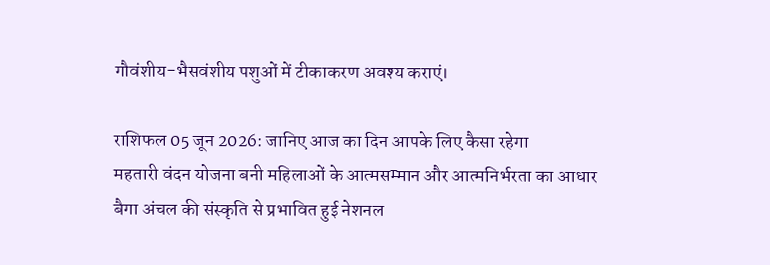गौवंशीय-भैसवंशीय पशुओं में टीकाकरण अवश्य कराएं।

राशिफल 05 जून 2026: जानिए आज का दिन आपके लिए कैसा रहेगा
महतारी वंदन योजना बनी महिलाओं के आत्मसम्मान और आत्मनिर्भरता का आधार
बैगा अंचल की संस्कृति से प्रभावित हुई नेशनल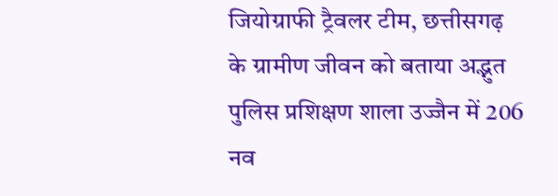जियोग्राफी ट्रैवलर टीम, छत्तीसगढ़ के ग्रामीण जीवन को बताया अद्भुत
पुलिस प्रशिक्षण शाला उज्जैन में 206 नव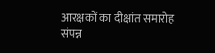आरक्षकों का दीक्षांत समारोह संपन्न